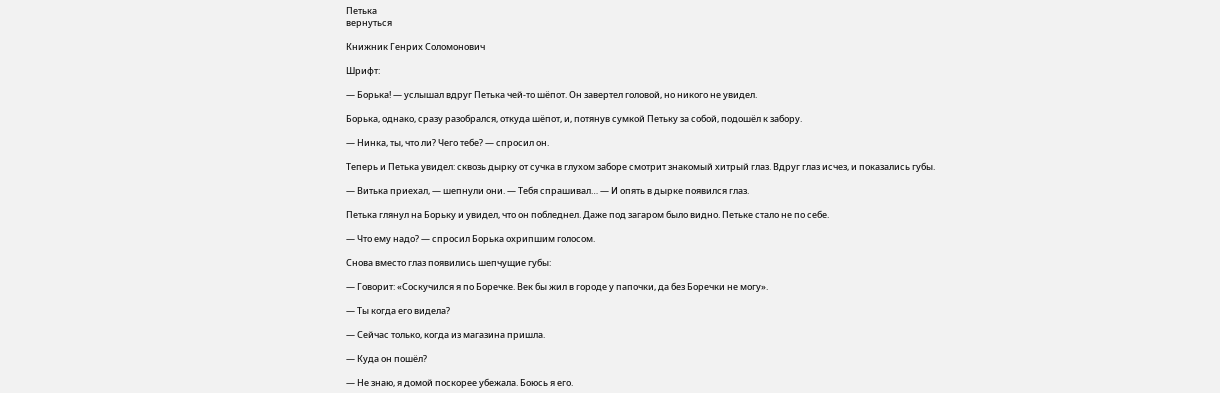Петька
вернуться

Книжник Генрих Соломонович

Шрифт:

— Борька! — услышал вдруг Петька чей-то шёпот. Он завертел головой, но никого не увидел.

Борька, однако, сразу разобрался, откуда шёпот, и, потянув сумкой Петьку за собой, подошёл к забору.

— Нинка, ты, что ли? Чего тебе? — спросил он.

Теперь и Петька увидел: сквозь дырку от сучка в глухом заборе смотрит знакомый хитрый глаз. Вдруг глаз исчез, и показались губы.

— Витька приехал, — шепнули они. — Тебя спрашивал… — И опять в дырке появился глаз.

Петька глянул на Борьку и увидел, что он побледнел. Даже под загаром было видно. Петьке стало не по себе.

— Что ему надо? — спросил Борька охрипшим голосом.

Снова вместо глаз появились шепчущие губы:

— Говорит: «Соскучился я по Боречке. Век бы жил в городе у папочки, да без Боречки не могу».

— Ты когда его видела?

— Сейчас только, когда из магазина пришла.

— Куда он пошёл?

— Не знаю, я домой поскорее убежала. Боюсь я его.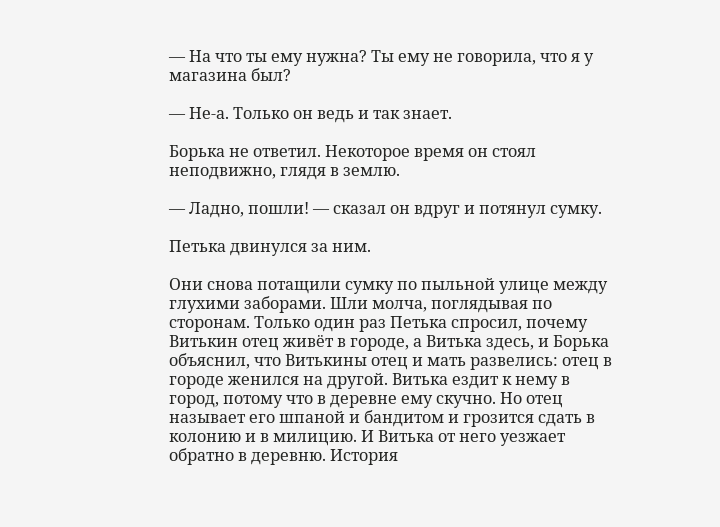— На что ты ему нужна? Ты ему не говорила, что я у магазина был?

— Не-а. Только он ведь и так знает.

Борька не ответил. Некоторое время он стоял неподвижно, глядя в землю.

— Ладно, пошли! — сказал он вдруг и потянул сумку.

Петька двинулся за ним.

Они снова потащили сумку по пыльной улице между глухими заборами. Шли молча, поглядывая по сторонам. Только один раз Петька спросил, почему Витькин отец живёт в городе, а Витька здесь, и Борька объяснил, что Витькины отец и мать развелись: отец в городе женился на другой. Витька ездит к нему в город, потому что в деревне ему скучно. Но отец называет его шпаной и бандитом и грозится сдать в колонию и в милицию. И Витька от него уезжает обратно в деревню. История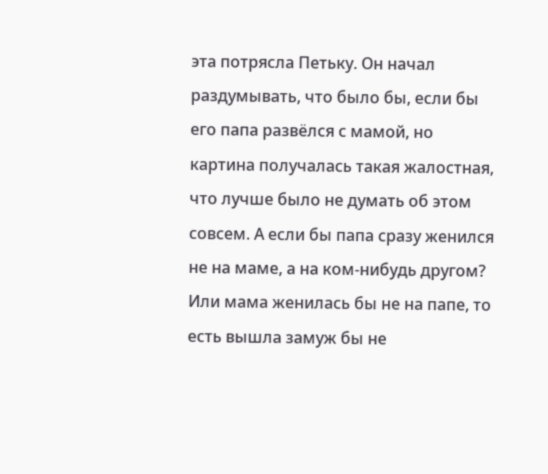эта потрясла Петьку. Он начал раздумывать, что было бы, если бы его папа развёлся с мамой, но картина получалась такая жалостная, что лучше было не думать об этом совсем. А если бы папа сразу женился не на маме, а на ком-нибудь другом? Или мама женилась бы не на папе, то есть вышла замуж бы не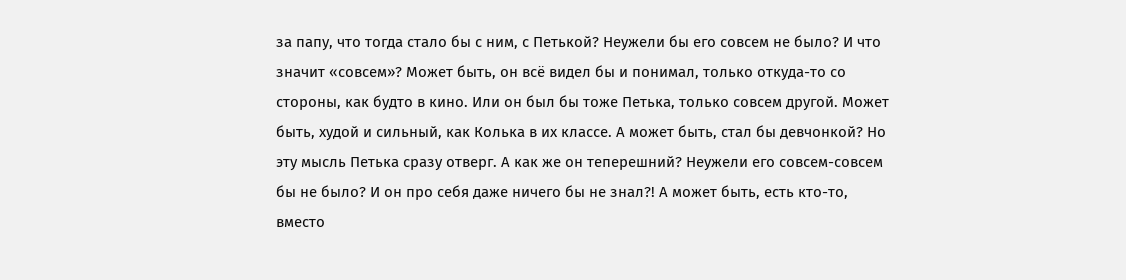за папу, что тогда стало бы с ним, с Петькой? Неужели бы его совсем не было? И что значит «совсем»? Может быть, он всё видел бы и понимал, только откуда-то со стороны, как будто в кино. Или он был бы тоже Петька, только совсем другой. Может быть, худой и сильный, как Колька в их классе. А может быть, стал бы девчонкой? Но эту мысль Петька сразу отверг. А как же он теперешний? Неужели его совсем-совсем бы не было? И он про себя даже ничего бы не знал?! А может быть, есть кто-то, вместо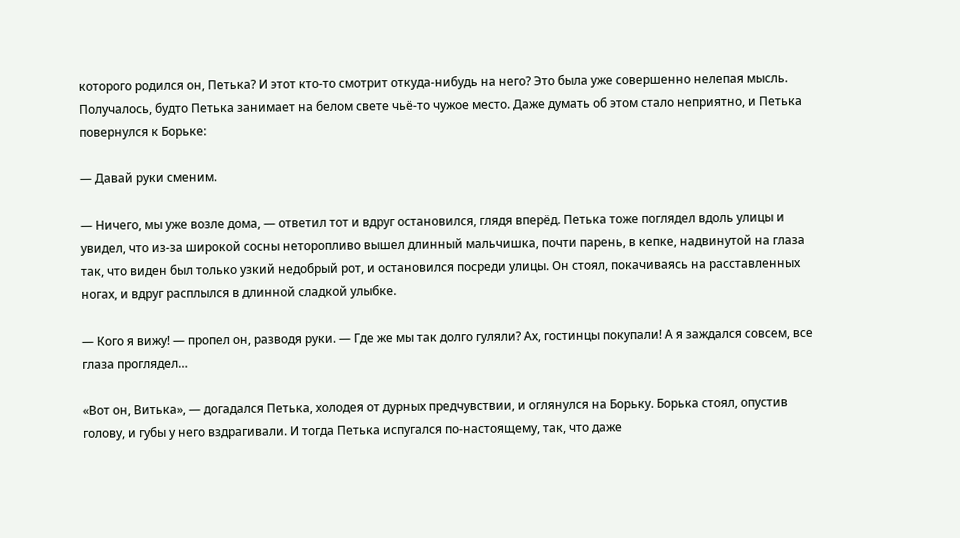которого родился он, Петька? И этот кто-то смотрит откуда-нибудь на него? Это была уже совершенно нелепая мысль. Получалось, будто Петька занимает на белом свете чьё-то чужое место. Даже думать об этом стало неприятно, и Петька повернулся к Борьке:

— Давай руки сменим.

— Ничего, мы уже возле дома, — ответил тот и вдруг остановился, глядя вперёд. Петька тоже поглядел вдоль улицы и увидел, что из-за широкой сосны неторопливо вышел длинный мальчишка, почти парень, в кепке, надвинутой на глаза так, что виден был только узкий недобрый рот, и остановился посреди улицы. Он стоял, покачиваясь на расставленных ногах, и вдруг расплылся в длинной сладкой улыбке.

— Кого я вижу! — пропел он, разводя руки. — Где же мы так долго гуляли? Ах, гостинцы покупали! А я заждался совсем, все глаза проглядел…

«Вот он, Витька», — догадался Петька, холодея от дурных предчувствии, и оглянулся на Борьку. Борька стоял, опустив голову, и губы у него вздрагивали. И тогда Петька испугался по-настоящему, так, что даже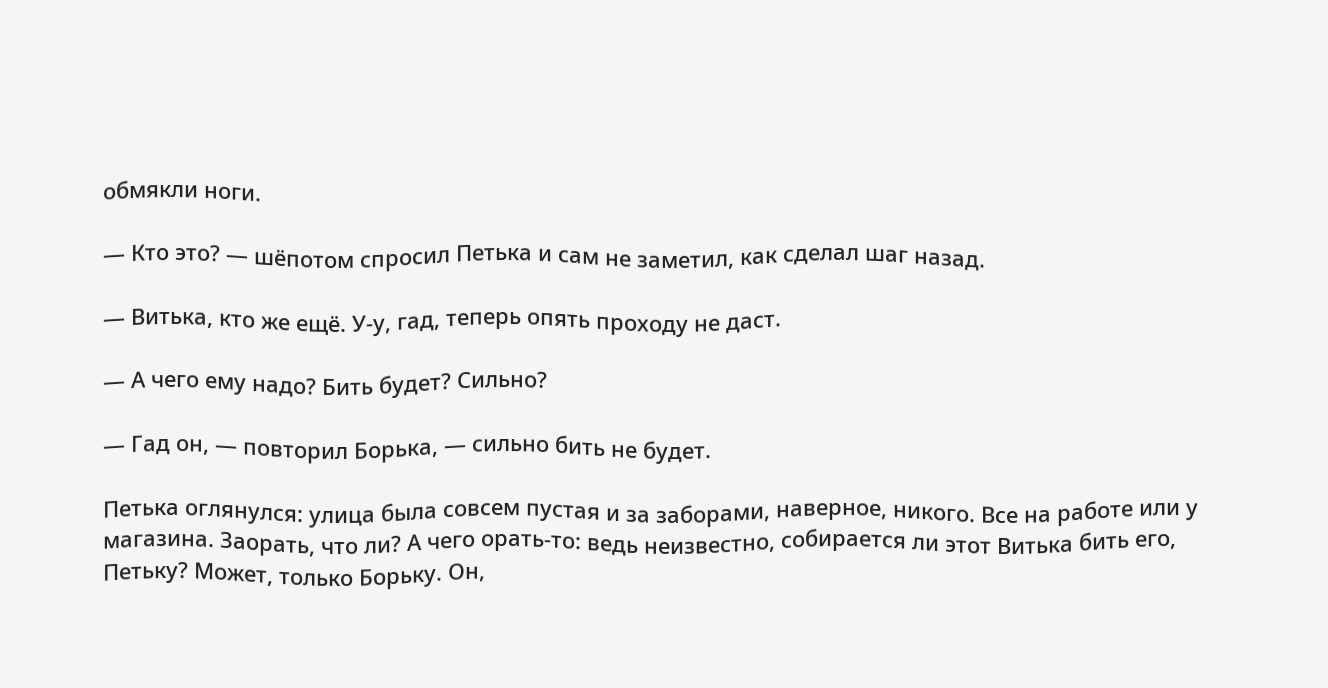обмякли ноги.

— Кто это? — шёпотом спросил Петька и сам не заметил, как сделал шаг назад.

— Витька, кто же ещё. У-у, гад, теперь опять проходу не даст.

— А чего ему надо? Бить будет? Сильно?

— Гад он, — повторил Борька, — сильно бить не будет.

Петька оглянулся: улица была совсем пустая и за заборами, наверное, никого. Все на работе или у магазина. Заорать, что ли? А чего орать-то: ведь неизвестно, собирается ли этот Витька бить его, Петьку? Может, только Борьку. Он,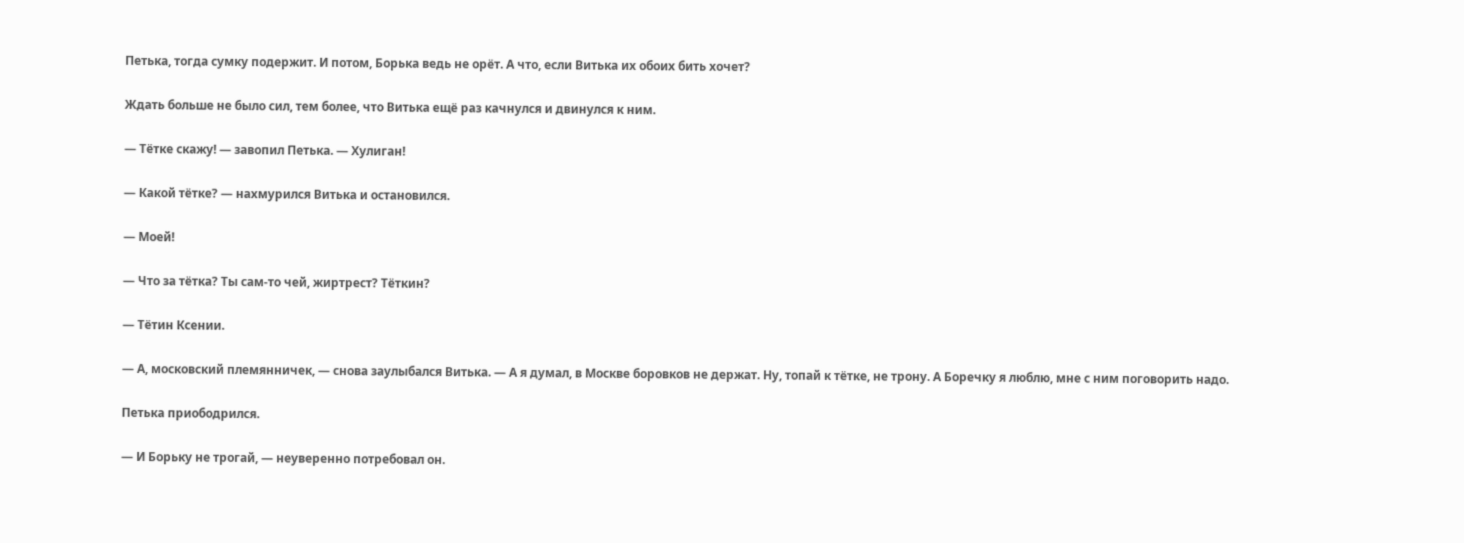Петька, тогда сумку подержит. И потом, Борька ведь не орёт. А что, если Витька их обоих бить хочет?

Ждать больше не было сил, тем более, что Витька ещё раз качнулся и двинулся к ним.

— Тётке скажу! — завопил Петька. — Хулиган!

— Какой тётке? — нахмурился Витька и остановился.

— Моей!

— Что за тётка? Ты сам-то чей, жиртрест? Тёткин?

— Тётин Ксении.

— А, московский племянничек, — снова заулыбался Витька. — А я думал, в Москве боровков не держат. Ну, топай к тётке, не трону. А Боречку я люблю, мне с ним поговорить надо.

Петька приободрился.

— И Борьку не трогай, — неуверенно потребовал он.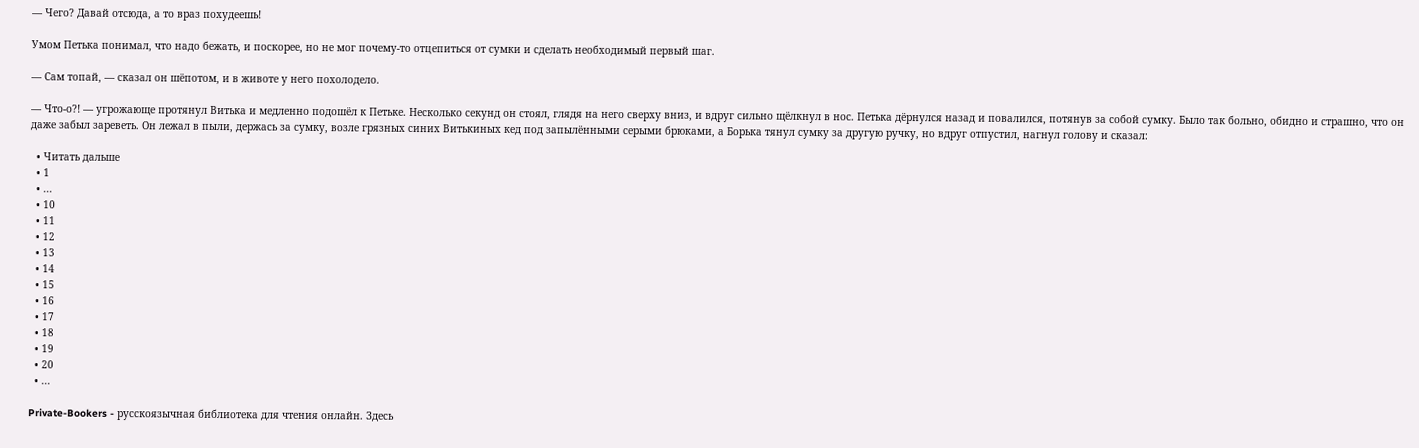— Чего? Давай отсюда, а то враз похудеешь!

Умом Петька понимал, что надо бежать, и поскорее, но не мог почему-то отцепиться от сумки и сделать необходимый первый шаг.

— Сам топай, — сказал он шёпотом, и в животе у него похолодело.

— Что-о?! — угрожающе протянул Витька и медленно подошёл к Петьке. Несколько секунд он стоял, глядя на него сверху вниз, и вдруг сильно щёлкнул в нос. Петька дёрнулся назад и повалился, потянув за собой сумку. Было так больно, обидно и страшно, что он даже забыл зареветь. Он лежал в пыли, держась за сумку, возле грязных синих Витькиных кед под запылёнными серыми брюками, а Борька тянул сумку за другую ручку, но вдруг отпустил, нагнул голову и сказал:

  • Читать дальше
  • 1
  • ...
  • 10
  • 11
  • 12
  • 13
  • 14
  • 15
  • 16
  • 17
  • 18
  • 19
  • 20
  • ...

Private-Bookers - русскоязычная библиотека для чтения онлайн. Здесь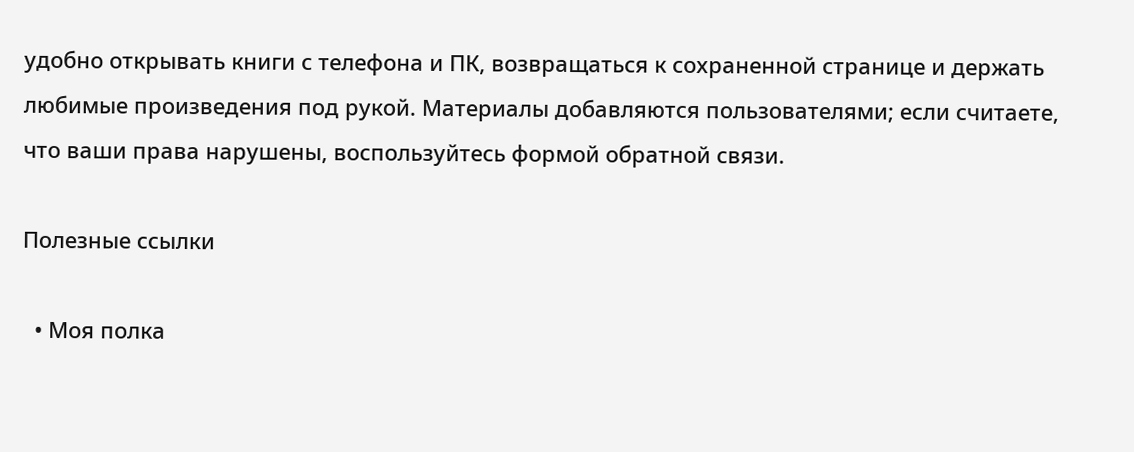удобно открывать книги с телефона и ПК, возвращаться к сохраненной странице и держать любимые произведения под рукой. Материалы добавляются пользователями; если считаете, что ваши права нарушены, воспользуйтесь формой обратной связи.

Полезные ссылки

  • Моя полка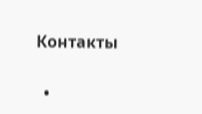Контакты

  •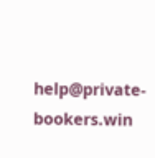help@private-bookers.win